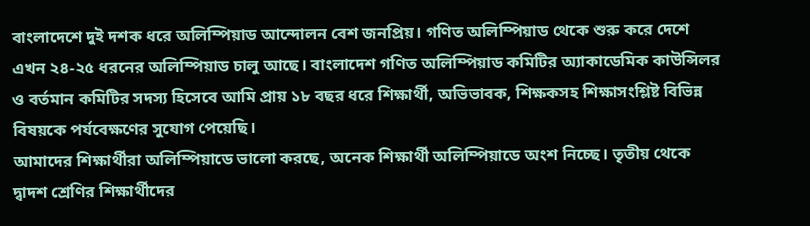বাংলাদেশে দুই দশক ধরে অলিম্পিয়াড আন্দোলন বেশ জনপ্রিয়। গণিত অলিম্পিয়াড থেকে শুরু করে দেশে এখন ২৪-২৫ ধরনের অলিম্পিয়াড চালু আছে। বাংলাদেশ গণিত অলিম্পিয়াড কমিটির অ্যাকাডেমিক কাউন্সিলর ও বর্তমান কমিটির সদস্য হিসেবে আমি প্রায় ১৮ বছর ধরে শিক্ষার্থী, অভিভাবক, শিক্ষকসহ শিক্ষাসংশ্লিষ্ট বিভিন্ন বিষয়কে পর্যবেক্ষণের সুযোগ পেয়েছি।
আমাদের শিক্ষার্থীরা অলিম্পিয়াডে ভালো করছে, অনেক শিক্ষার্থী অলিম্পিয়াডে অংশ নিচ্ছে। তৃতীয় থেকে দ্বাদশ শ্রেণির শিক্ষার্থীদের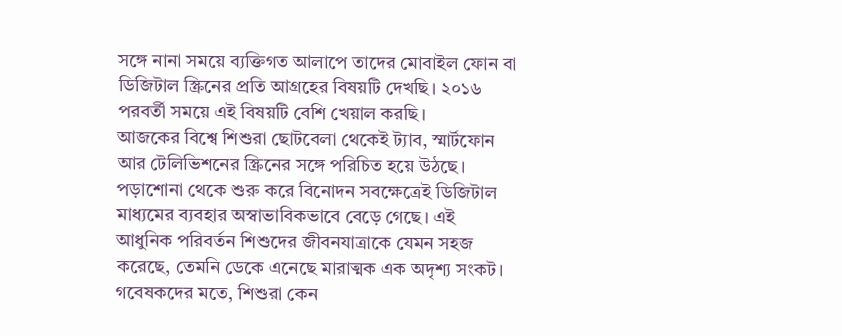সঙ্গে নানা সময়ে ব্যক্তিগত আলাপে তাদের মোবাইল ফোন বা ডিজিটাল স্ক্রিনের প্রতি আগ্রহের বিষয়টি দেখছি। ২০১৬ পরবর্তী সময়ে এই বিষয়টি বেশি খেয়াল করছি।
আজকের বিশ্বে শিশুরা ছোটবেলা থেকেই ট্যাব, স্মার্টফোন আর টেলিভিশনের স্ক্রিনের সঙ্গে পরিচিত হয়ে উঠছে। পড়াশোনা থেকে শুরু করে বিনোদন সবক্ষেত্রেই ডিজিটাল মাধ্যমের ব্যবহার অস্বাভাবিকভাবে বেড়ে গেছে। এই আধুনিক পরিবর্তন শিশুদের জীবনযাত্রাকে যেমন সহজ করেছে, তেমনি ডেকে এনেছে মারাত্মক এক অদৃশ্য সংকট।
গবেষকদের মতে, শিশুরা কেন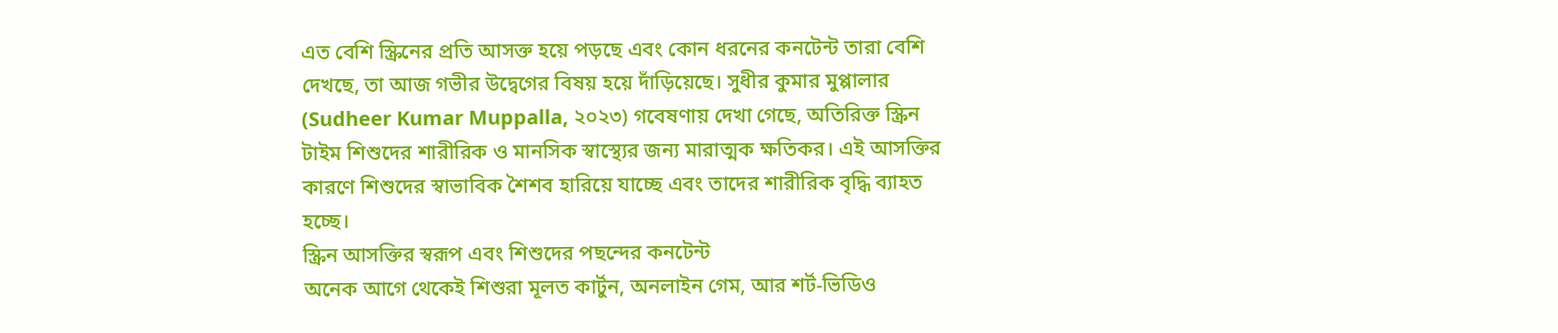এত বেশি স্ক্রিনের প্রতি আসক্ত হয়ে পড়ছে এবং কোন ধরনের কনটেন্ট তারা বেশি দেখছে, তা আজ গভীর উদ্বেগের বিষয় হয়ে দাঁড়িয়েছে। সুধীর কুমার মুপ্পালার (Sudheer Kumar Muppalla, ২০২৩) গবেষণায় দেখা গেছে, অতিরিক্ত স্ক্রিন টাইম শিশুদের শারীরিক ও মানসিক স্বাস্থ্যের জন্য মারাত্মক ক্ষতিকর। এই আসক্তির কারণে শিশুদের স্বাভাবিক শৈশব হারিয়ে যাচ্ছে এবং তাদের শারীরিক বৃদ্ধি ব্যাহত হচ্ছে।
স্ক্রিন আসক্তির স্বরূপ এবং শিশুদের পছন্দের কনটেন্ট
অনেক আগে থেকেই শিশুরা মূলত কার্টুন, অনলাইন গেম, আর শর্ট-ভিডিও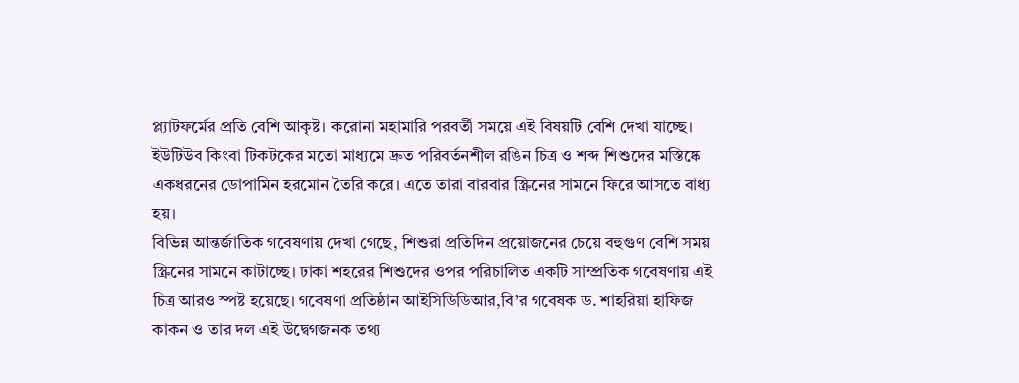প্ল্যাটফর্মের প্রতি বেশি আকৃষ্ট। করোনা মহামারি পরবর্তী সময়ে এই বিষয়টি বেশি দেখা যাচ্ছে। ইউটিউব কিংবা টিকটকের মতো মাধ্যমে দ্রুত পরিবর্তনশীল রঙিন চিত্র ও শব্দ শিশুদের মস্তিষ্কে একধরনের ডোপামিন হরমোন তৈরি করে। এতে তারা বারবার স্ক্রিনের সামনে ফিরে আসতে বাধ্য হয়।
বিভিন্ন আন্তর্জাতিক গবেষণায় দেখা গেছে, শিশুরা প্রতিদিন প্রয়োজনের চেয়ে বহুগুণ বেশি সময় স্ক্রিনের সামনে কাটাচ্ছে। ঢাকা শহরের শিশুদের ওপর পরিচালিত একটি সাম্প্রতিক গবেষণায় এই চিত্র আরও স্পষ্ট হয়েছে। গবেষণা প্রতিষ্ঠান আইসিডিডিআর,বি’র গবেষক ড. শাহরিয়া হাফিজ কাকন ও তার দল এই উদ্বেগজনক তথ্য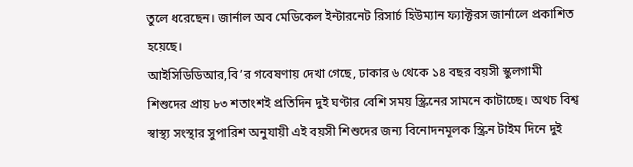তুলে ধরেছেন। জার্নাল অব মেডিকেল ইন্টারনেট রিসার্চ হিউম্যান ফ্যাক্টরস জার্নালে প্রকাশিত হয়েছে।
আইসিডিডিআর,বি’র গবেষণায় দেখা গেছে, ঢাকার ৬ থেকে ১৪ বছর বয়সী স্কুলগামী শিশুদের প্রায় ৮৩ শতাংশই প্রতিদিন দুই ঘণ্টার বেশি সময় স্ক্রিনের সামনে কাটাচ্ছে। অথচ বিশ্ব স্বাস্থ্য সংস্থার সুপারিশ অনুযায়ী এই বয়সী শিশুদের জন্য বিনোদনমূলক স্ক্রিন টাইম দিনে দুই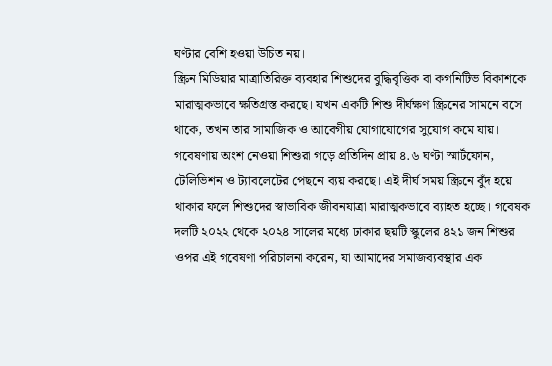ঘণ্টার বেশি হওয়া উচিত নয়।
স্ক্রিন মিডিয়ার মাত্রাতিরিক্ত ব্যবহার শিশুদের বুদ্ধিবৃত্তিক বা কগনিটিভ বিকাশকে মারাত্মকভাবে ক্ষতিগ্রস্ত করছে। যখন একটি শিশু দীর্ঘক্ষণ স্ক্রিনের সামনে বসে থাকে, তখন তার সামাজিক ও আবেগীয় যোগাযোগের সুযোগ কমে যায়।
গবেষণায় অংশ নেওয়া শিশুরা গড়ে প্রতিদিন প্রায় ৪.৬ ঘণ্টা স্মার্টফোন, টেলিভিশন ও ট্যাবলেটের পেছনে ব্যয় করছে। এই দীর্ঘ সময় স্ক্রিনে বুঁদ হয়ে থাকার ফলে শিশুদের স্বাভাবিক জীবনযাত্রা মারাত্মকভাবে ব্যাহত হচ্ছে। গবেষক দলটি ২০২২ থেকে ২০২৪ সালের মধ্যে ঢাকার ছয়টি স্কুলের ৪২১ জন শিশুর ওপর এই গবেষণা পরিচালনা করেন, যা আমাদের সমাজব্যবস্থার এক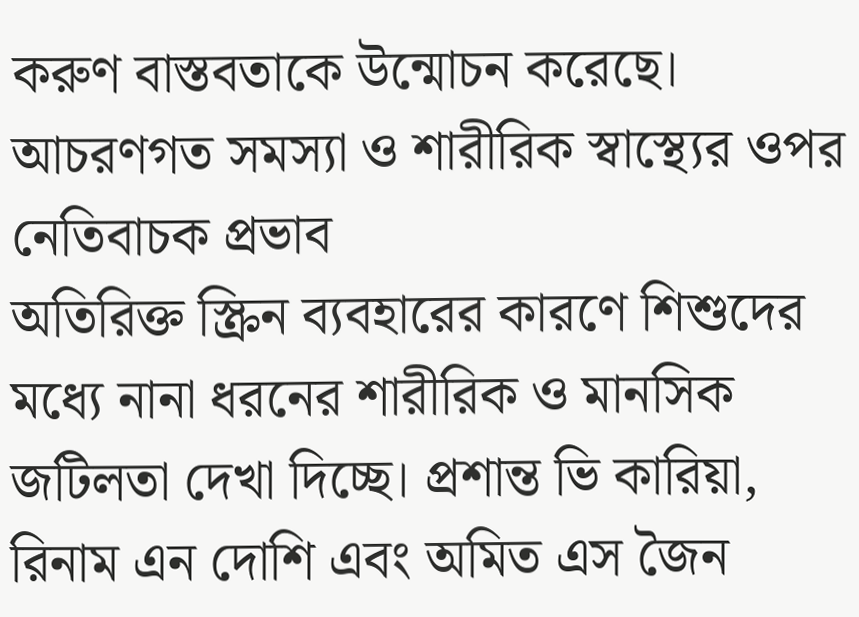করুণ বাস্তবতাকে উন্মোচন করেছে।
আচরণগত সমস্যা ও শারীরিক স্বাস্থ্যের ওপর নেতিবাচক প্রভাব
অতিরিক্ত স্ক্রিন ব্যবহারের কারণে শিশুদের মধ্যে নানা ধরনের শারীরিক ও মানসিক জটিলতা দেখা দিচ্ছে। প্রশান্ত ভি কারিয়া, রিনাম এন দোশি এবং অমিত এস জৈন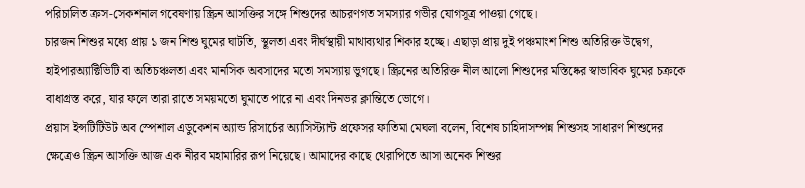পরিচালিত ক্রস-সেকশনাল গবেষণায় স্ক্রিন আসক্তির সঙ্গে শিশুদের আচরণগত সমস্যার গভীর যোগসূত্র পাওয়া গেছে।
চারজন শিশুর মধ্যে প্রায় ১ জন শিশু ঘুমের ঘাটতি, স্থূলতা এবং দীর্ঘস্থায়ী মাথাব্যথার শিকার হচ্ছে। এছাড়া প্রায় দুই পঞ্চমাংশ শিশু অতিরিক্ত উদ্বেগ, হাইপারঅ্যাক্টিভিটি বা অতিচঞ্চলতা এবং মানসিক অবসাদের মতো সমস্যায় ভুগছে। স্ক্রিনের অতিরিক্ত নীল আলো শিশুদের মস্তিষ্কের স্বাভাবিক ঘুমের চক্রকে বাধাগ্রস্ত করে, যার ফলে তারা রাতে সময়মতো ঘুমাতে পারে না এবং দিনভর ক্লান্তিতে ভোগে।
প্রয়াস ইন্সটিটিউট অব স্পেশাল এডুকেশন অ্যান্ড রিসার্চের অ্যাসিস্ট্যান্ট প্রফেসর ফাতিমা মেঘলা বলেন, বিশেষ চাহিদাসম্পন্ন শিশুসহ সাধারণ শিশুদের ক্ষেত্রেও স্ক্রিন আসক্তি আজ এক নীরব মহামারির রূপ নিয়েছে। আমাদের কাছে থেরাপিতে আসা অনেক শিশুর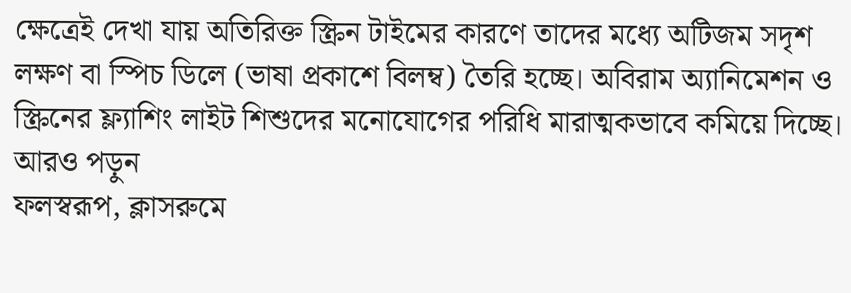ক্ষেত্রেই দেখা যায় অতিরিক্ত স্ক্রিন টাইমের কারণে তাদের মধ্যে অটিজম সদৃশ লক্ষণ বা স্পিচ ডিলে (ভাষা প্রকাশে বিলম্ব) তৈরি হচ্ছে। অবিরাম অ্যানিমেশন ও স্ক্রিনের ফ্ল্যাশিং লাইট শিশুদের মনোযোগের পরিধি মারাত্মকভাবে কমিয়ে দিচ্ছে।
আরও পড়ুন
ফলস্বরূপ, ক্লাসরুমে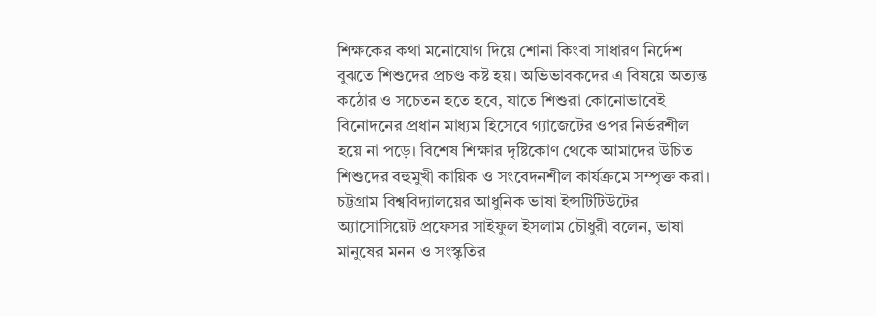শিক্ষকের কথা মনোযোগ দিয়ে শোনা কিংবা সাধারণ নির্দেশ বুঝতে শিশুদের প্রচণ্ড কষ্ট হয়। অভিভাবকদের এ বিষয়ে অত্যন্ত কঠোর ও সচেতন হতে হবে, যাতে শিশুরা কোনোভাবেই বিনোদনের প্রধান মাধ্যম হিসেবে গ্যাজেটের ওপর নির্ভরশীল হয়ে না পড়ে। বিশেষ শিক্ষার দৃষ্টিকোণ থেকে আমাদের উচিত শিশুদের বহুমুখী কায়িক ও সংবেদনশীল কার্যক্রমে সম্পৃক্ত করা।
চট্টগ্রাম বিশ্ববিদ্যালয়ের আধুনিক ভাষা ইন্সটিটিউটের অ্যাসোসিয়েট প্রফেসর সাইফুল ইসলাম চৌধুরী বলেন, ভাষা মানুষের মনন ও সংস্কৃতির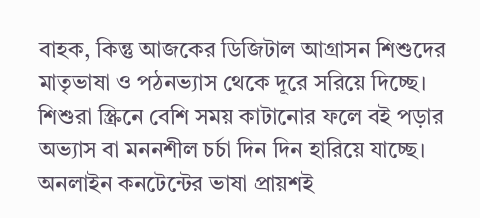বাহক, কিন্তু আজকের ডিজিটাল আগ্রাসন শিশুদের মাতৃভাষা ও পঠনভ্যাস থেকে দূরে সরিয়ে দিচ্ছে। শিশুরা স্ক্রিনে বেশি সময় কাটানোর ফলে বই পড়ার অভ্যাস বা মননশীল চর্চা দিন দিন হারিয়ে যাচ্ছে।
অনলাইন কনটেন্টের ভাষা প্রায়শই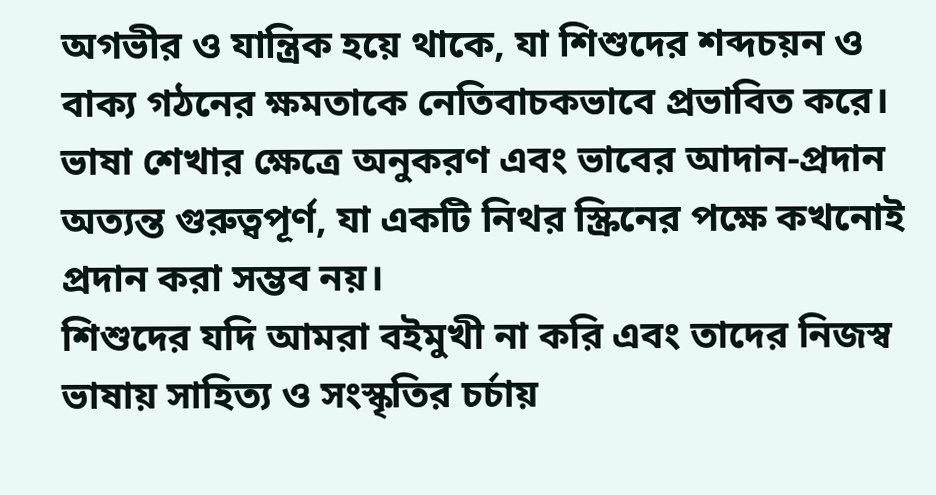অগভীর ও যান্ত্রিক হয়ে থাকে, যা শিশুদের শব্দচয়ন ও বাক্য গঠনের ক্ষমতাকে নেতিবাচকভাবে প্রভাবিত করে। ভাষা শেখার ক্ষেত্রে অনুকরণ এবং ভাবের আদান-প্রদান অত্যন্ত গুরুত্বপূর্ণ, যা একটি নিথর স্ক্রিনের পক্ষে কখনোই প্রদান করা সম্ভব নয়।
শিশুদের যদি আমরা বইমুখী না করি এবং তাদের নিজস্ব ভাষায় সাহিত্য ও সংস্কৃতির চর্চায়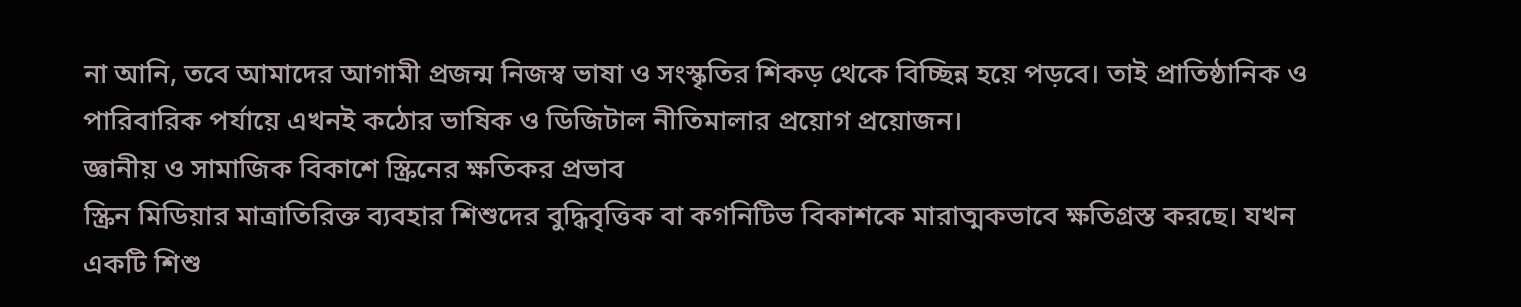না আনি, তবে আমাদের আগামী প্রজন্ম নিজস্ব ভাষা ও সংস্কৃতির শিকড় থেকে বিচ্ছিন্ন হয়ে পড়বে। তাই প্রাতিষ্ঠানিক ও পারিবারিক পর্যায়ে এখনই কঠোর ভাষিক ও ডিজিটাল নীতিমালার প্রয়োগ প্রয়োজন।
জ্ঞানীয় ও সামাজিক বিকাশে স্ক্রিনের ক্ষতিকর প্রভাব
স্ক্রিন মিডিয়ার মাত্রাতিরিক্ত ব্যবহার শিশুদের বুদ্ধিবৃত্তিক বা কগনিটিভ বিকাশকে মারাত্মকভাবে ক্ষতিগ্রস্ত করছে। যখন একটি শিশু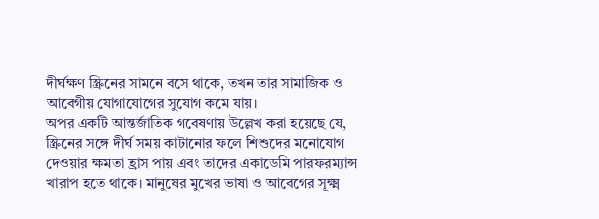দীর্ঘক্ষণ স্ক্রিনের সামনে বসে থাকে, তখন তার সামাজিক ও আবেগীয় যোগাযোগের সুযোগ কমে যায়।
অপর একটি আন্তর্জাতিক গবেষণায় উল্লেখ করা হয়েছে যে, স্ক্রিনের সঙ্গে দীর্ঘ সময় কাটানোর ফলে শিশুদের মনোযোগ দেওয়ার ক্ষমতা হ্রাস পায় এবং তাদের একাডেমি পারফরম্যান্স খারাপ হতে থাকে। মানুষের মুখের ভাষা ও আবেগের সূক্ষ্ম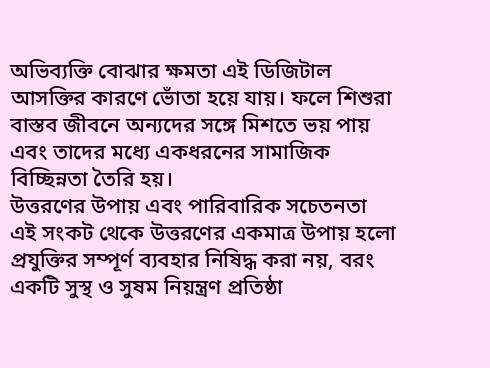অভিব্যক্তি বোঝার ক্ষমতা এই ডিজিটাল আসক্তির কারণে ভোঁতা হয়ে যায়। ফলে শিশুরা বাস্তব জীবনে অন্যদের সঙ্গে মিশতে ভয় পায় এবং তাদের মধ্যে একধরনের সামাজিক বিচ্ছিন্নতা তৈরি হয়।
উত্তরণের উপায় এবং পারিবারিক সচেতনতা
এই সংকট থেকে উত্তরণের একমাত্র উপায় হলো প্রযুক্তির সম্পূর্ণ ব্যবহার নিষিদ্ধ করা নয়, বরং একটি সুস্থ ও সুষম নিয়ন্ত্রণ প্রতিষ্ঠা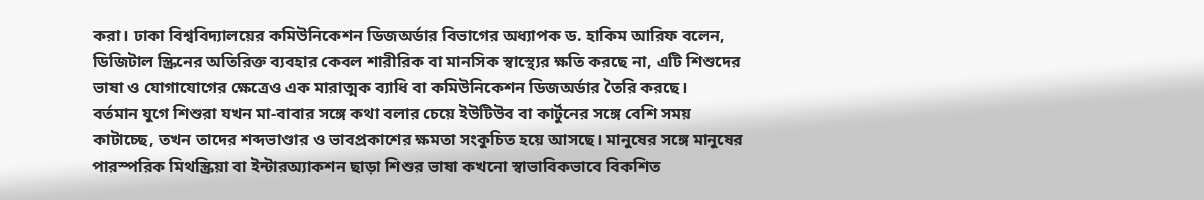করা। ঢাকা বিশ্ববিদ্যালয়ের কমিউনিকেশন ডিজঅর্ডার বিভাগের অধ্যাপক ড. হাকিম আরিফ বলেন, ডিজিটাল স্ক্রিনের অতিরিক্ত ব্যবহার কেবল শারীরিক বা মানসিক স্বাস্থ্যের ক্ষতি করছে না, এটি শিশুদের ভাষা ও যোগাযোগের ক্ষেত্রেও এক মারাত্মক ব্যাধি বা কমিউনিকেশন ডিজঅর্ডার তৈরি করছে।
বর্তমান যুগে শিশুরা যখন মা-বাবার সঙ্গে কথা বলার চেয়ে ইউটিউব বা কার্টুনের সঙ্গে বেশি সময় কাটাচ্ছে, তখন তাদের শব্দভাণ্ডার ও ভাবপ্রকাশের ক্ষমতা সংকুচিত হয়ে আসছে। মানুষের সঙ্গে মানুষের পারস্পরিক মিথস্ক্রিয়া বা ইন্টারঅ্যাকশন ছাড়া শিশুর ভাষা কখনো স্বাভাবিকভাবে বিকশিত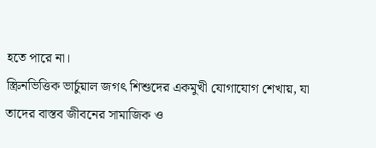হতে পারে না।
স্ক্রিনভিত্তিক ভার্চুয়াল জগৎ শিশুদের একমুখী যোগাযোগ শেখায়, যা তাদের বাস্তব জীবনের সামাজিক ও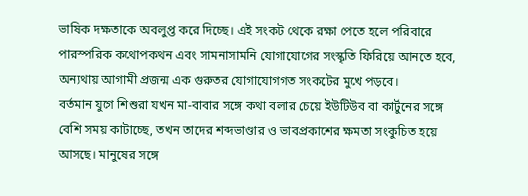ভাষিক দক্ষতাকে অবলুপ্ত করে দিচ্ছে। এই সংকট থেকে রক্ষা পেতে হলে পরিবারে পারস্পরিক কথোপকথন এবং সামনাসামনি যোগাযোগের সংস্কৃতি ফিরিয়ে আনতে হবে, অন্যথায় আগামী প্রজন্ম এক গুরুতর যোগাযোগগত সংকটের মুখে পড়বে।
বর্তমান যুগে শিশুরা যখন মা-বাবার সঙ্গে কথা বলার চেয়ে ইউটিউব বা কার্টুনের সঙ্গে বেশি সময় কাটাচ্ছে, তখন তাদের শব্দভাণ্ডার ও ভাবপ্রকাশের ক্ষমতা সংকুচিত হয়ে আসছে। মানুষের সঙ্গে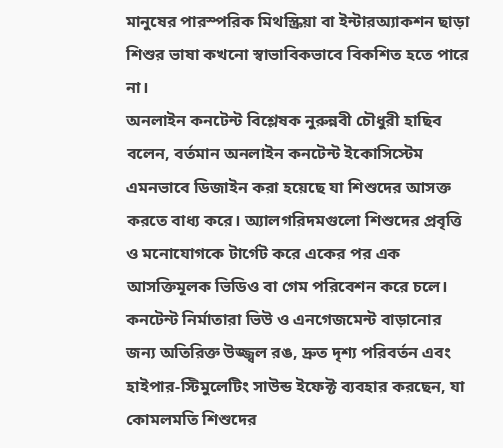মানুষের পারস্পরিক মিথস্ক্রিয়া বা ইন্টারঅ্যাকশন ছাড়া শিশুর ভাষা কখনো স্বাভাবিকভাবে বিকশিত হতে পারে না।
অনলাইন কনটেন্ট বিশ্লেষক নুরুন্নবী চৌধুরী হাছিব বলেন, বর্তমান অনলাইন কনটেন্ট ইকোসিস্টেম এমনভাবে ডিজাইন করা হয়েছে যা শিশুদের আসক্ত করতে বাধ্য করে। অ্যালগরিদমগুলো শিশুদের প্রবৃত্তি ও মনোযোগকে টার্গেট করে একের পর এক আসক্তিমূলক ভিডিও বা গেম পরিবেশন করে চলে। কনটেন্ট নির্মাতারা ভিউ ও এনগেজমেন্ট বাড়ানোর জন্য অতিরিক্ত উজ্জ্বল রঙ, দ্রুত দৃশ্য পরিবর্তন এবং হাইপার-স্টিমুলেটিং সাউন্ড ইফেক্ট ব্যবহার করছেন, যা কোমলমতি শিশুদের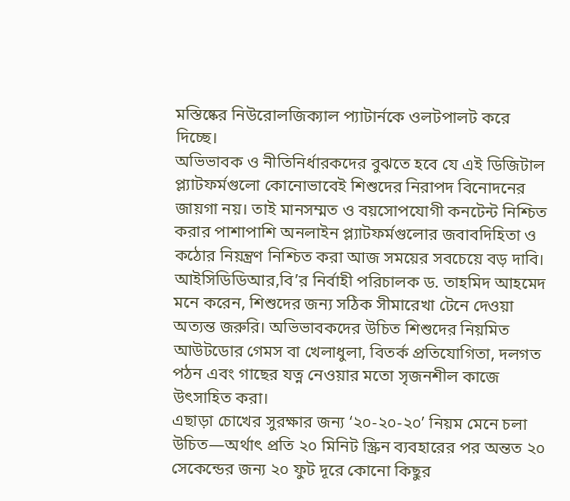মস্তিষ্কের নিউরোলজিক্যাল প্যাটার্নকে ওলটপালট করে দিচ্ছে।
অভিভাবক ও নীতিনির্ধারকদের বুঝতে হবে যে এই ডিজিটাল প্ল্যাটফর্মগুলো কোনোভাবেই শিশুদের নিরাপদ বিনোদনের জায়গা নয়। তাই মানসম্মত ও বয়সোপযোগী কনটেন্ট নিশ্চিত করার পাশাপাশি অনলাইন প্ল্যাটফর্মগুলোর জবাবদিহিতা ও কঠোর নিয়ন্ত্রণ নিশ্চিত করা আজ সময়ের সবচেয়ে বড় দাবি।
আইসিডিডিআর,বি’র নির্বাহী পরিচালক ড. তাহমিদ আহমেদ মনে করেন, শিশুদের জন্য সঠিক সীমারেখা টেনে দেওয়া অত্যন্ত জরুরি। অভিভাবকদের উচিত শিশুদের নিয়মিত আউটডোর গেমস বা খেলাধুলা, বিতর্ক প্রতিযোগিতা, দলগত পঠন এবং গাছের যত্ন নেওয়ার মতো সৃজনশীল কাজে উৎসাহিত করা।
এছাড়া চোখের সুরক্ষার জন্য ‘২০-২০-২০’ নিয়ম মেনে চলা উচিত—অর্থাৎ প্রতি ২০ মিনিট স্ক্রিন ব্যবহারের পর অন্তত ২০ সেকেন্ডের জন্য ২০ ফুট দূরে কোনো কিছুর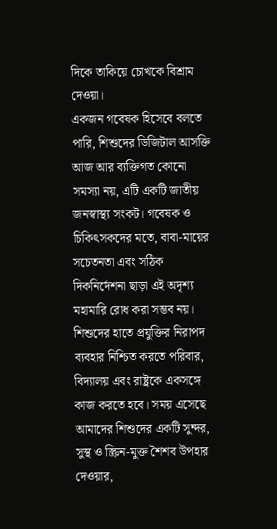দিকে তাকিয়ে চোখকে বিশ্রাম দেওয়া।
একজন গবেষক হিসেবে বলতে পারি, শিশুদের ডিজিটাল আসক্তি আজ আর ব্যক্তিগত কোনো সমস্যা নয়, এটি একটি জাতীয় জনস্বাস্থ্য সংকট। গবেষক ও চিকিৎসকদের মতে, বাবা-মায়ের সচেতনতা এবং সঠিক দিকনির্দেশনা ছাড়া এই অদৃশ্য মহামারি রোধ করা সম্ভব নয়।
শিশুদের হাতে প্রযুক্তির নিরাপদ ব্যবহার নিশ্চিত করতে পরিবার, বিদ্যালয় এবং রাষ্ট্রকে একসঙ্গে কাজ করতে হবে। সময় এসেছে আমাদের শিশুদের একটি সুন্দর, সুস্থ ও স্ক্রিন-মুক্ত শৈশব উপহার দেওয়ার,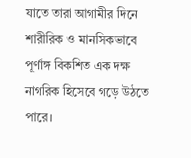যাতে তারা আগামীর দিনে শারীরিক ও মানসিকভাবে পূর্ণাঙ্গ বিকশিত এক দক্ষ নাগরিক হিসেবে গড়ে উঠতে পারে।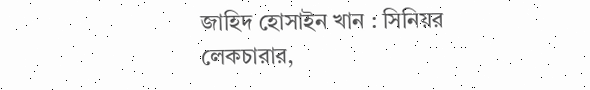জাহিদ হোসাইন খান : সিনিয়র লেকচারার,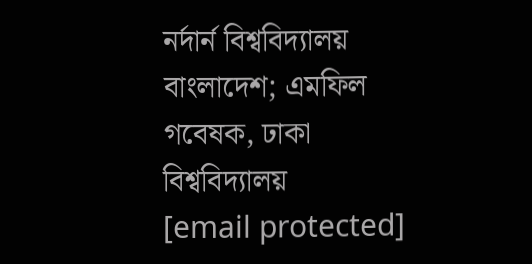নর্দার্ন বিশ্ববিদ্যালয় বাংলাদেশ; এমফিল গবেষক, ঢাকা বিশ্ববিদ্যালয়
[email protected]